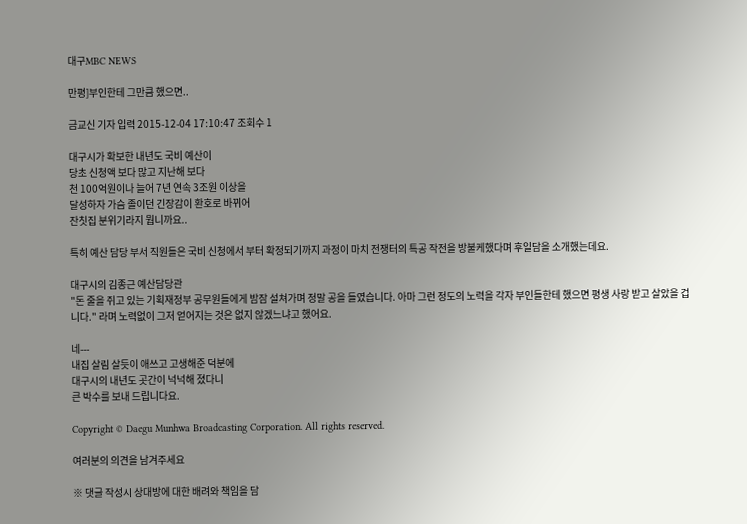대구MBC NEWS

만평]부인한테 그만큼 했으면..

금교신 기자 입력 2015-12-04 17:10:47 조회수 1

대구시가 확보한 내년도 국비 예산이
당초 신청액 보다 많고 지난해 보다
천 100억원이나 늘어 7년 연속 3조원 이상을
달성하자 가슴 졸이던 긴장감이 환호로 바뀌어
잔칫집 분위기라지 뭡니까요..

특히 예산 담당 부서 직원들은 국비 신청에서 부터 확정되기까지 과정이 마치 전쟁터의 특공 작전을 방불케했다며 후일담을 소개했는데요.

대구시의 김종근 예산담당관
"돈 줄을 쥐고 있는 기획재정부 공무원들에게 밤잠 설쳐가며 정말 공을 들였습니다. 아마 그런 정도의 노력을 각자 부인들한테 했으면 평생 사랑 받고 살았을 겁니다." 라며 노력없이 그저 얻어지는 것은 없지 않겠느냐고 했어요.

네---
내집 살림 살듯이 애쓰고 고생해준 덕분에
대구시의 내년도 곳간이 넉넉해 졌다니
큰 박수를 보내 드립니다요.

Copyright © Daegu Munhwa Broadcasting Corporation. All rights reserved.

여러분의 의견을 남겨주세요

※ 댓글 작성시 상대방에 대한 배려와 책임을 담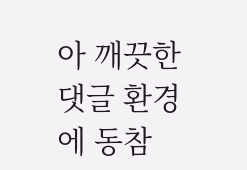아 깨끗한 댓글 환경에 동참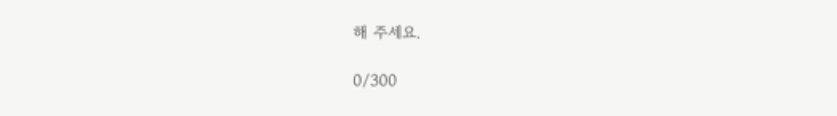해 주세요.

0/300